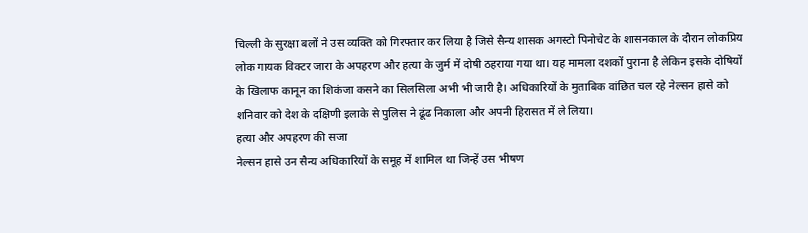चिल्ली के सुरक्षा बलों ने उस व्यक्ति को गिरफ्तार कर लिया है जिसे सैन्य शासक अगस्टो पिनोचेट के शासनकाल के दौरान लोकप्रिय लोक गायक विक्टर जारा के अपहरण और हत्या के जुर्म में दोषी ठहराया गया था। यह मामला दशकों पुराना है लेकिन इसके दोषियों के खिलाफ कानून का शिकंजा कसने का सिलसिला अभी भी जारी है। अधिकारियों के मुताबिक वांछित चल रहे नेल्सन हासे को शनिवार को देश के दक्षिणी इलाके से पुलिस ने ढूंढ निकाला और अपनी हिरासत में ले लिया।
हत्या और अपहरण की सजा
नेल्सन हासे उन सैन्य अधिकारियों के समूह में शामिल था जिन्हें उस भीषण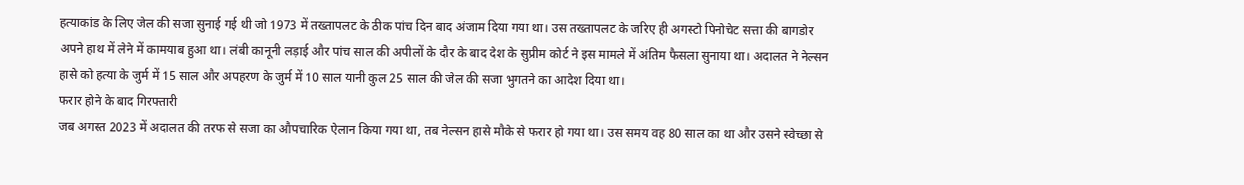हत्याकांड के लिए जेल की सजा सुनाई गई थी जो 1973 में तख्तापलट के ठीक पांच दिन बाद अंजाम दिया गया था। उस तख्तापलट के जरिए ही अगस्टो पिनोचेट सत्ता की बागडोर अपने हाथ में लेने में कामयाब हुआ था। लंबी कानूनी लड़ाई और पांच साल की अपीलों के दौर के बाद देश के सुप्रीम कोर्ट ने इस मामले में अंतिम फैसला सुनाया था। अदालत ने नेल्सन हासे को हत्या के जुर्म में 15 साल और अपहरण के जुर्म में 10 साल यानी कुल 25 साल की जेल की सजा भुगतने का आदेश दिया था।
फरार होने के बाद गिरफ्तारी
जब अगस्त 2023 में अदालत की तरफ से सजा का औपचारिक ऐलान किया गया था, तब नेल्सन हासे मौके से फरार हो गया था। उस समय वह 80 साल का था और उसने स्वेच्छा से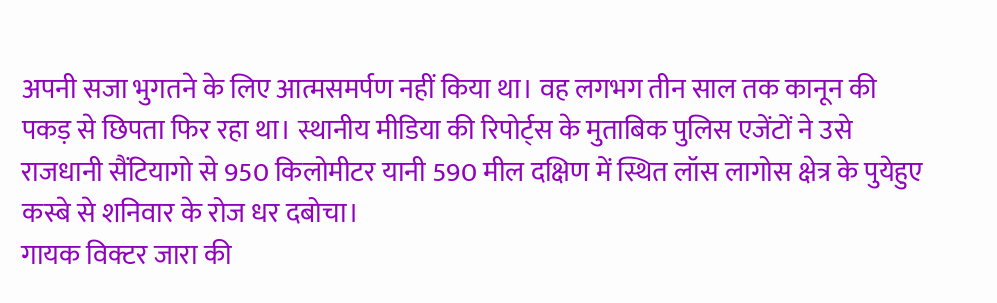अपनी सजा भुगतने के लिए आत्मसमर्पण नहीं किया था। वह लगभग तीन साल तक कानून की पकड़ से छिपता फिर रहा था। स्थानीय मीडिया की रिपोर्ट्स के मुताबिक पुलिस एजेंटों ने उसे राजधानी सैंटियागो से 950 किलोमीटर यानी 590 मील दक्षिण में स्थित लॉस लागोस क्षेत्र के पुयेहुए कस्बे से शनिवार के रोज धर दबोचा।
गायक विक्टर जारा की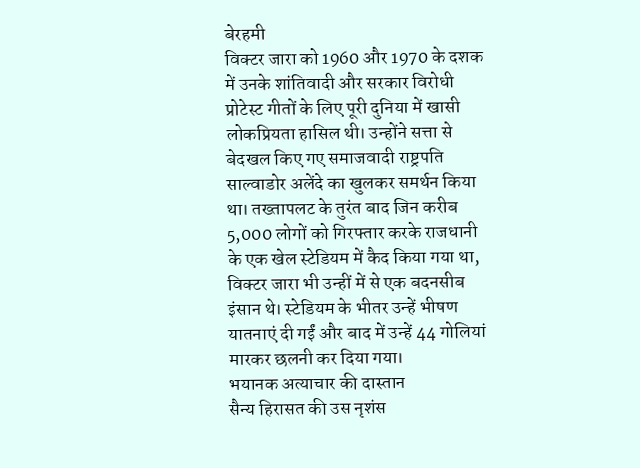बेरहमी
विक्टर जारा को 1960 और 1970 के दशक में उनके शांतिवादी और सरकार विरोधी प्रोटेस्ट गीतों के लिए पूरी दुनिया में खासी लोकप्रियता हासिल थी। उन्होंने सत्ता से बेदखल किए गए समाजवादी राष्ट्रपति साल्वाडोर अलेंदे का खुलकर समर्थन किया था। तख्तापलट के तुरंत बाद जिन करीब 5,000 लोगों को गिरफ्तार करके राजधानी के एक खेल स्टेडियम में कैद किया गया था, विक्टर जारा भी उन्हीं में से एक बदनसीब इंसान थे। स्टेडियम के भीतर उन्हें भीषण यातनाएं दी गईं और बाद में उन्हें 44 गोलियां मारकर छलनी कर दिया गया।
भयानक अत्याचार की दास्तान
सैन्य हिरासत की उस नृशंस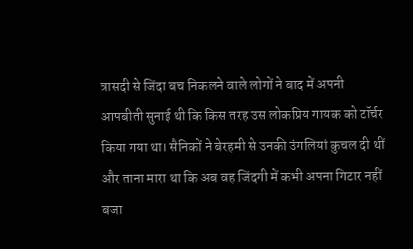त्रासदी से जिंदा बच निकलने वाले लोगों ने बाद में अपनी आपबीती सुनाई थी कि किस तरह उस लोकप्रिय गायक को टॉर्चर किया गया था। सैनिकों ने बेरहमी से उनकी उंगलियां कुचल दी थीं और ताना मारा था कि अब वह जिंदगी में कभी अपना गिटार नहीं बजा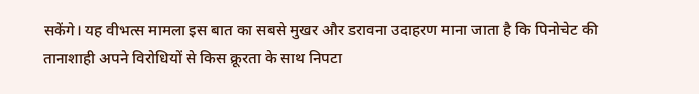सकेंगे। यह वीभत्स मामला इस बात का सबसे मुखर और डरावना उदाहरण माना जाता है कि पिनोचेट की तानाशाही अपने विरोधियों से किस क्रूरता के साथ निपटा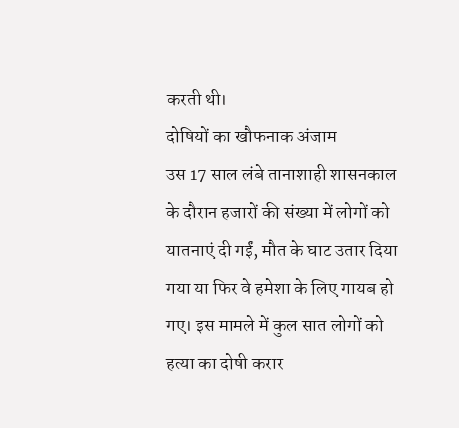करती थी।
दोषियों का खौफनाक अंजाम
उस 17 साल लंबे तानाशाही शासनकाल के दौरान हजारों की संख्या में लोगों को यातनाएं दी गईं, मौत के घाट उतार दिया गया या फिर वे हमेशा के लिए गायब हो गए। इस मामले में कुल सात लोगों को हत्या का दोषी करार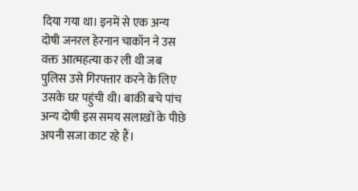दिया गया था। इनमें से एक अन्य दोषी जनरल हेरनान चाकॉन ने उस वक्त आत्महत्या कर ली थी जब पुलिस उसे गिरफ्तार करने के लिए उसके घर पहुंची थी। बाकी बचे पांच अन्य दोषी इस समय सलाखों के पीछे अपनी सजा काट रहे हैं।